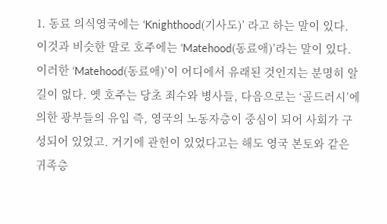1. 동료 의식영국에는 ‘Knighthood(기사도)’ 라고 하는 말이 있다. 이것과 비슷한 말로 호주에는 ‘Matehood(동료애)’라는 말이 있다. 이러한 ‘Matehood(동료애)’이 어디에서 유래된 것인지는 분명히 알 길이 없다. 옛 호주는 당초 죄수와 병사들, 다음으로는 ‘골드러시’에 의한 광부들의 유입 즉, 영국의 노동자층이 중심이 되어 사회가 구성되어 있었고. 거기에 관헌이 있었다고는 해도 영국 본토와 같은 귀족층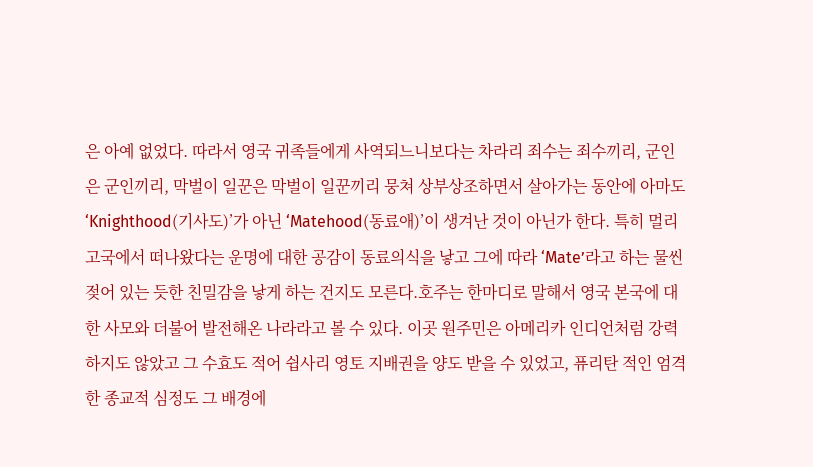은 아예 없었다. 따라서 영국 귀족들에게 사역되느니보다는 차라리 죄수는 죄수끼리, 군인은 군인끼리, 막벌이 일꾼은 막벌이 일꾼끼리 뭉쳐 상부상조하면서 살아가는 동안에 아마도 ‘Knighthood(기사도)’가 아닌 ‘Matehood(동료애)’이 생겨난 것이 아닌가 한다. 특히 멀리 고국에서 떠나왔다는 운명에 대한 공감이 동료의식을 낳고 그에 따라 ‘Mate’라고 하는 물씬 젖어 있는 듯한 친밀감을 낳게 하는 건지도 모른다.호주는 한마디로 말해서 영국 본국에 대한 사모와 더불어 발전해온 나라라고 볼 수 있다. 이곳 원주민은 아메리카 인디언처럼 강력하지도 않았고 그 수효도 적어 쉽사리 영토 지배권을 양도 받을 수 있었고, 퓨리탄 적인 엄격한 종교적 심정도 그 배경에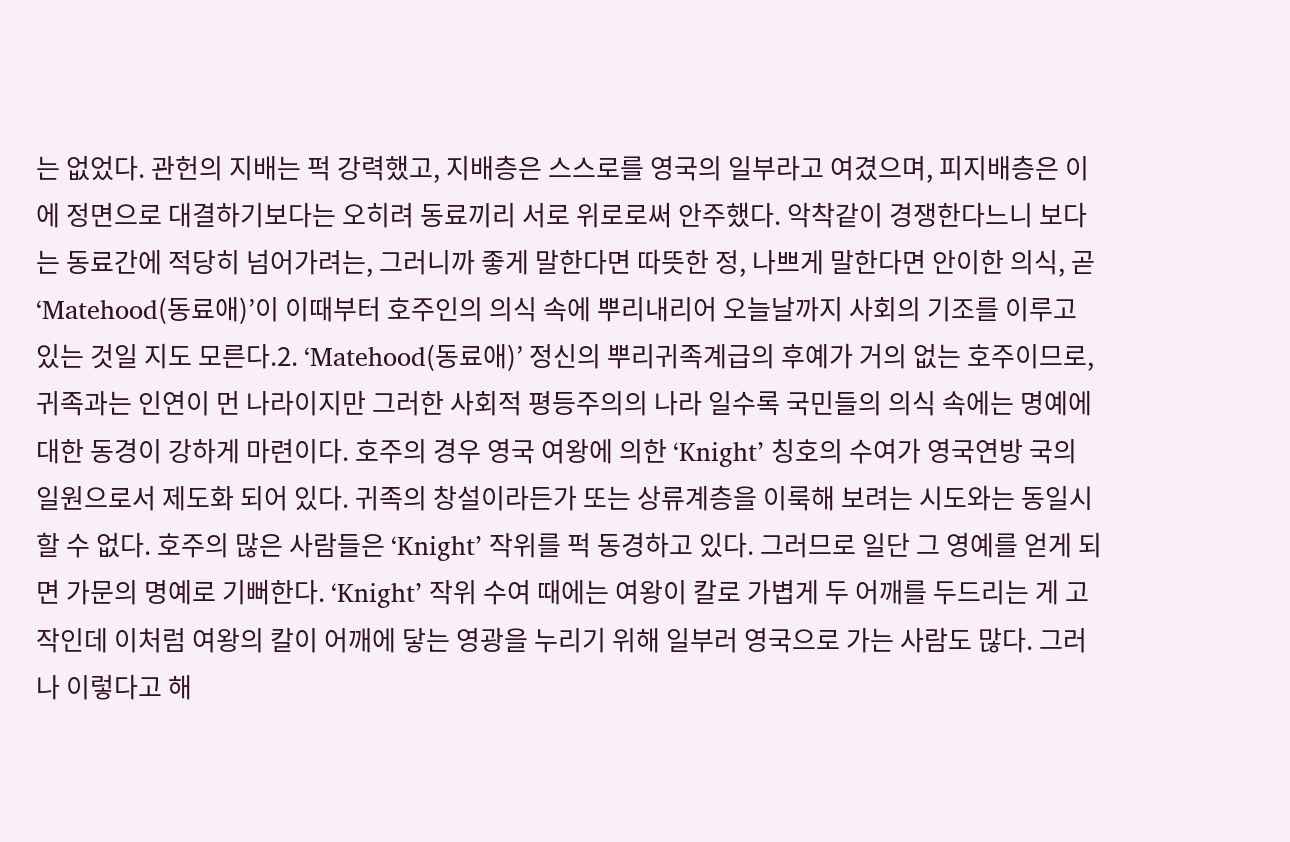는 없었다. 관헌의 지배는 퍽 강력했고, 지배층은 스스로를 영국의 일부라고 여겼으며, 피지배층은 이에 정면으로 대결하기보다는 오히려 동료끼리 서로 위로로써 안주했다. 악착같이 경쟁한다느니 보다는 동료간에 적당히 넘어가려는, 그러니까 좋게 말한다면 따뜻한 정, 나쁘게 말한다면 안이한 의식, 곧 ‘Matehood(동료애)’이 이때부터 호주인의 의식 속에 뿌리내리어 오늘날까지 사회의 기조를 이루고 있는 것일 지도 모른다.2. ‘Matehood(동료애)’ 정신의 뿌리귀족계급의 후예가 거의 없는 호주이므로, 귀족과는 인연이 먼 나라이지만 그러한 사회적 평등주의의 나라 일수록 국민들의 의식 속에는 명예에 대한 동경이 강하게 마련이다. 호주의 경우 영국 여왕에 의한 ‘Knight’ 칭호의 수여가 영국연방 국의 일원으로서 제도화 되어 있다. 귀족의 창설이라든가 또는 상류계층을 이룩해 보려는 시도와는 동일시할 수 없다. 호주의 많은 사람들은 ‘Knight’ 작위를 퍽 동경하고 있다. 그러므로 일단 그 영예를 얻게 되면 가문의 명예로 기뻐한다. ‘Knight’ 작위 수여 때에는 여왕이 칼로 가볍게 두 어깨를 두드리는 게 고작인데 이처럼 여왕의 칼이 어깨에 닿는 영광을 누리기 위해 일부러 영국으로 가는 사람도 많다. 그러나 이렇다고 해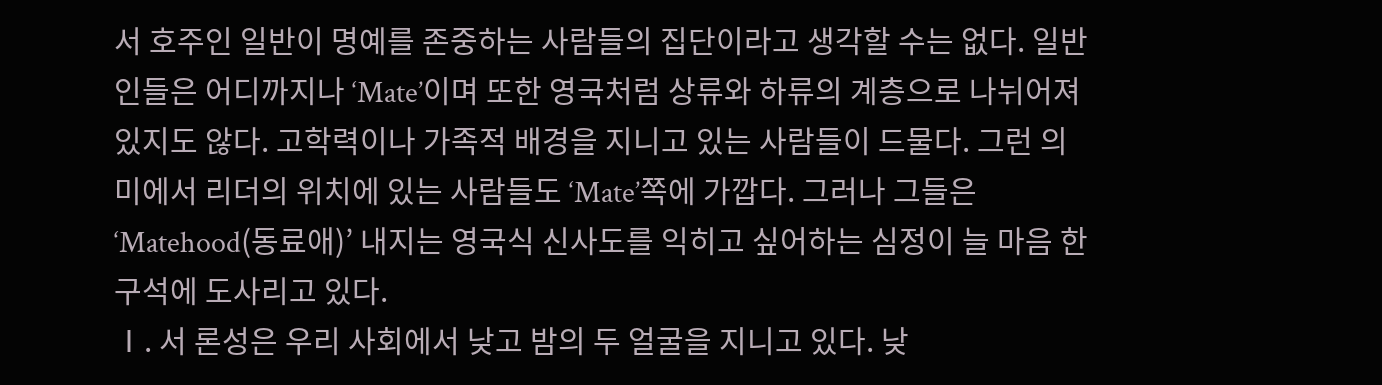서 호주인 일반이 명예를 존중하는 사람들의 집단이라고 생각할 수는 없다. 일반인들은 어디까지나 ‘Mate’이며 또한 영국처럼 상류와 하류의 계층으로 나뉘어져 있지도 않다. 고학력이나 가족적 배경을 지니고 있는 사람들이 드물다. 그런 의미에서 리더의 위치에 있는 사람들도 ‘Mate’쪽에 가깝다. 그러나 그들은 ‘Matehood(동료애)’ 내지는 영국식 신사도를 익히고 싶어하는 심정이 늘 마음 한 구석에 도사리고 있다.
Ⅰ. 서 론성은 우리 사회에서 낮고 밤의 두 얼굴을 지니고 있다. 낮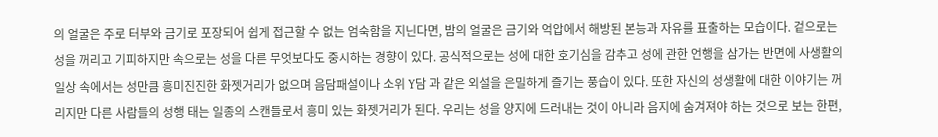의 얼굴은 주로 터부와 금기로 포장되어 쉽게 접근할 수 없는 엄숙함을 지닌다면, 밤의 얼굴은 금기와 억압에서 해방된 본능과 자유를 표출하는 모습이다. 겉으로는 성을 꺼리고 기피하지만 속으로는 성을 다른 무엇보다도 중시하는 경향이 있다. 공식적으로는 성에 대한 호기심을 감추고 성에 관한 언행을 삼가는 반면에 사생활의 일상 속에서는 성만큼 흥미진진한 화젯거리가 없으며 음담패설이나 소위 Y담 과 같은 외설을 은밀하게 즐기는 풍습이 있다. 또한 자신의 성생활에 대한 이야기는 꺼리지만 다른 사람들의 성행 태는 일종의 스캔들로서 흥미 있는 화젯거리가 된다. 우리는 성을 양지에 드러내는 것이 아니라 음지에 숨겨져야 하는 것으로 보는 한편,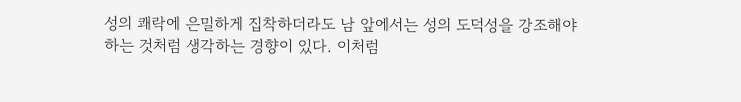성의 쾌락에 은밀하게 집착하더라도 남 앞에서는 성의 도덕성을 강조해야 하는 것처럼 생각하는 경향이 있다. 이처럼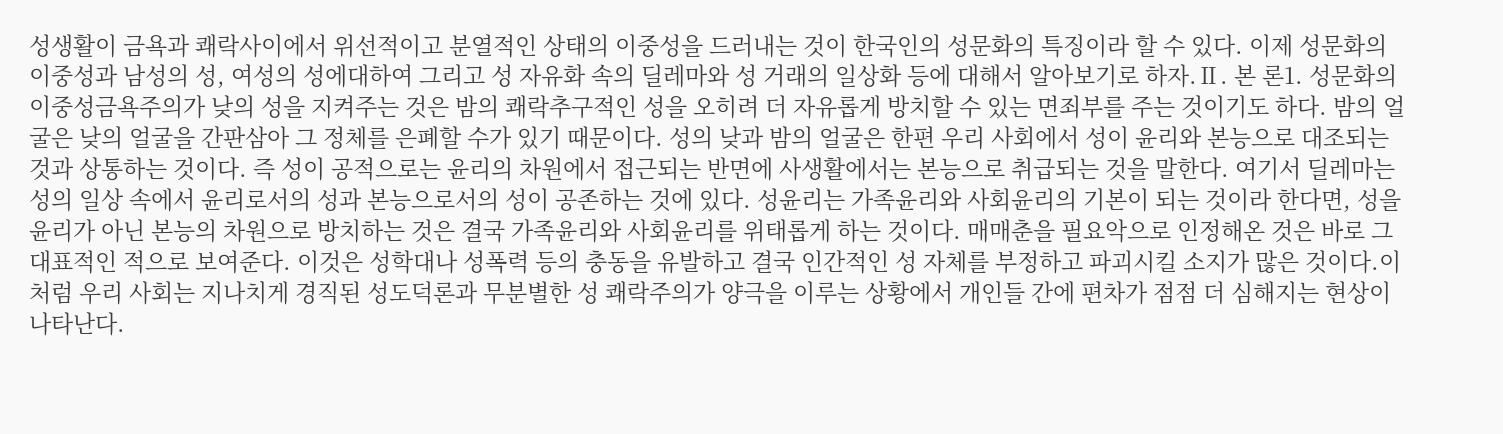성생활이 금욕과 쾌락사이에서 위선적이고 분열적인 상태의 이중성을 드러내는 것이 한국인의 성문화의 특징이라 할 수 있다. 이제 성문화의 이중성과 남성의 성, 여성의 성에대하여 그리고 성 자유화 속의 딜레마와 성 거래의 일상화 등에 대해서 알아보기로 하자.Ⅱ. 본 론1. 성문화의 이중성금욕주의가 낮의 성을 지켜주는 것은 밤의 쾌락추구적인 성을 오히려 더 자유롭게 방치할 수 있는 면죄부를 주는 것이기도 하다. 밤의 얼굴은 낮의 얼굴을 간판삼아 그 정체를 은폐할 수가 있기 때문이다. 성의 낮과 밤의 얼굴은 한편 우리 사회에서 성이 윤리와 본능으로 대조되는 것과 상통하는 것이다. 즉 성이 공적으로는 윤리의 차원에서 접근되는 반면에 사생활에서는 본능으로 취급되는 것을 말한다. 여기서 딜레마는 성의 일상 속에서 윤리로서의 성과 본능으로서의 성이 공존하는 것에 있다. 성윤리는 가족윤리와 사회윤리의 기본이 되는 것이라 한다면, 성을 윤리가 아닌 본능의 차원으로 방치하는 것은 결국 가족윤리와 사회윤리를 위태롭게 하는 것이다. 매매춘을 필요악으로 인정해온 것은 바로 그 대표적인 적으로 보여준다. 이것은 성학대나 성폭력 등의 충동을 유발하고 결국 인간적인 성 자체를 부정하고 파괴시킬 소지가 많은 것이다.이처럼 우리 사회는 지나치게 경직된 성도덕론과 무분별한 성 쾌락주의가 양극을 이루는 상황에서 개인들 간에 편차가 점점 더 심해지는 현상이 나타난다.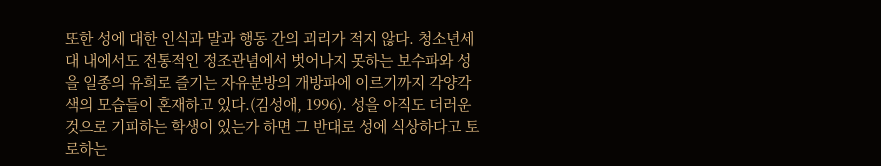또한 성에 대한 인식과 말과 행동 간의 괴리가 적지 않다. 청소년세대 내에서도 전통적인 정조관념에서 벗어나지 못하는 보수파와 성을 일종의 유희로 즐기는 자유분방의 개방파에 이르기까지 각양각색의 모습들이 혼재하고 있다.(김성애, 1996). 성을 아직도 더러운 것으로 기피하는 학생이 있는가 하면 그 반대로 성에 식상하다고 토로하는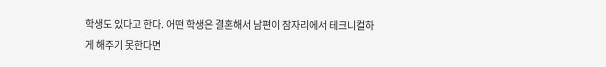학생도 있다고 한다. 어떤 학생은 결혼해서 남편이 잠자리에서 테크니컬하게 해주기 못한다면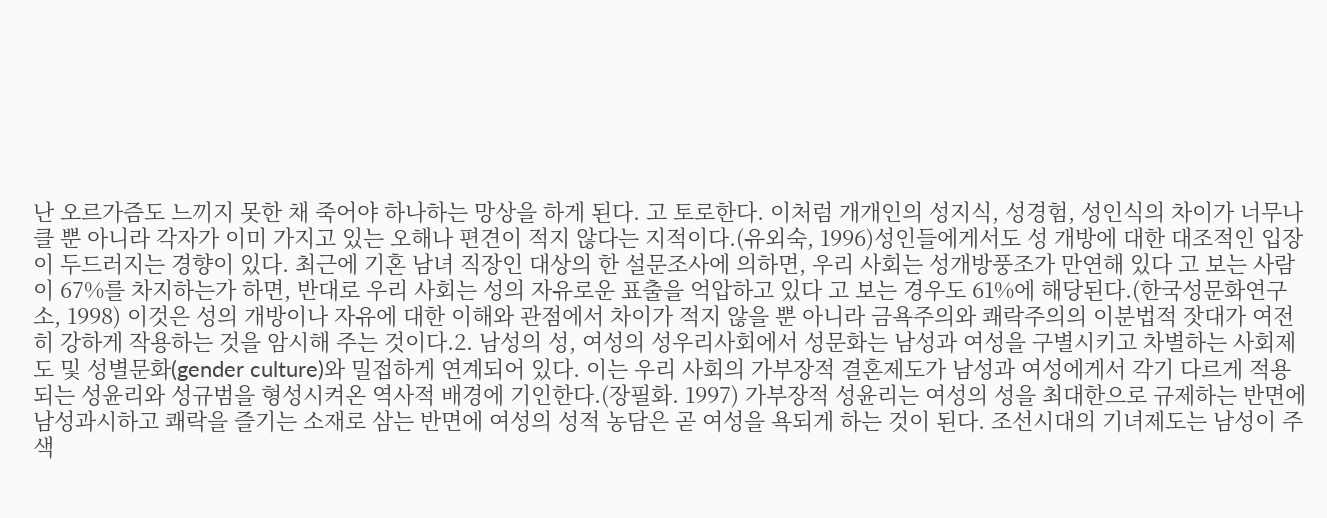난 오르가즘도 느끼지 못한 채 죽어야 하나하는 망상을 하게 된다. 고 토로한다. 이처럼 개개인의 성지식, 성경험, 성인식의 차이가 너무나 클 뿐 아니라 각자가 이미 가지고 있는 오해나 편견이 적지 않다는 지적이다.(유외숙, 1996)성인들에게서도 성 개방에 대한 대조적인 입장이 두드러지는 경향이 있다. 최근에 기혼 남녀 직장인 대상의 한 설문조사에 의하면, 우리 사회는 성개방풍조가 만연해 있다 고 보는 사람이 67%를 차지하는가 하면, 반대로 우리 사회는 성의 자유로운 표출을 억압하고 있다 고 보는 경우도 61%에 해당된다.(한국성문화연구소, 1998) 이것은 성의 개방이나 자유에 대한 이해와 관점에서 차이가 적지 않을 뿐 아니라 금욕주의와 쾌락주의의 이분법적 잣대가 여전히 강하게 작용하는 것을 암시해 주는 것이다.2. 남성의 성, 여성의 성우리사회에서 성문화는 남성과 여성을 구별시키고 차별하는 사회제도 및 성별문화(gender culture)와 밀접하게 연계되어 있다. 이는 우리 사회의 가부장적 결혼제도가 남성과 여성에게서 각기 다르게 적용되는 성윤리와 성규범을 형성시켜온 역사적 배경에 기인한다.(장필화. 1997) 가부장적 성윤리는 여성의 성을 최대한으로 규제하는 반면에 남성과시하고 쾌락을 즐기는 소재로 삼는 반면에 여성의 성적 농담은 곧 여성을 욕되게 하는 것이 된다. 조선시대의 기녀제도는 남성이 주색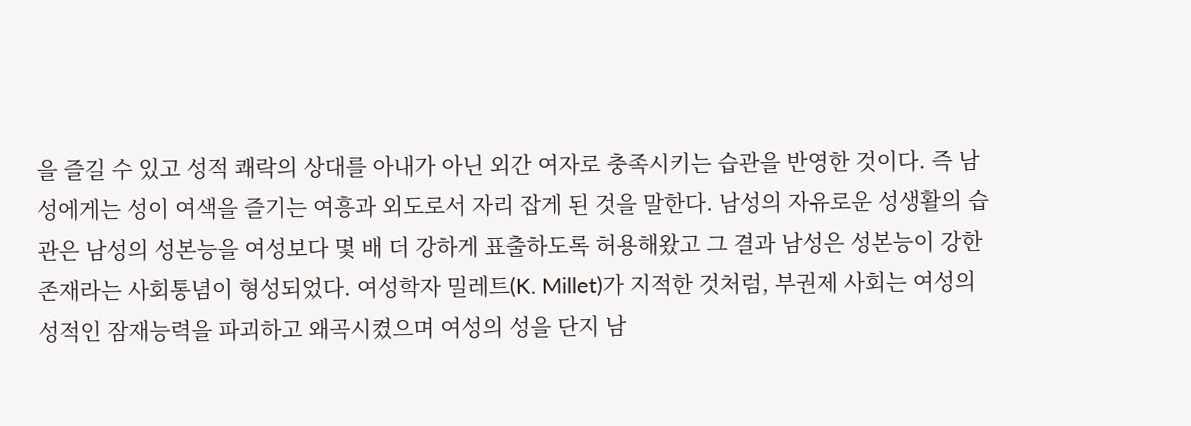을 즐길 수 있고 성적 쾌락의 상대를 아내가 아닌 외간 여자로 충족시키는 습관을 반영한 것이다. 즉 남성에게는 성이 여색을 즐기는 여흥과 외도로서 자리 잡게 된 것을 말한다. 남성의 자유로운 성생활의 습관은 남성의 성본능을 여성보다 몇 배 더 강하게 표출하도록 허용해왔고 그 결과 남성은 성본능이 강한 존재라는 사회통념이 형성되었다. 여성학자 밀레트(K. Millet)가 지적한 것처럼, 부권제 사회는 여성의 성적인 잠재능력을 파괴하고 왜곡시켰으며 여성의 성을 단지 남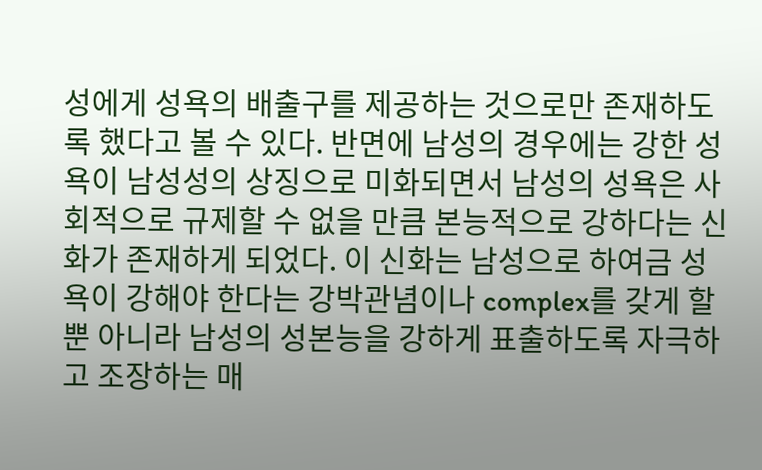성에게 성욕의 배출구를 제공하는 것으로만 존재하도록 했다고 볼 수 있다. 반면에 남성의 경우에는 강한 성욕이 남성성의 상징으로 미화되면서 남성의 성욕은 사회적으로 규제할 수 없을 만큼 본능적으로 강하다는 신화가 존재하게 되었다. 이 신화는 남성으로 하여금 성욕이 강해야 한다는 강박관념이나 complex를 갖게 할 뿐 아니라 남성의 성본능을 강하게 표출하도록 자극하고 조장하는 매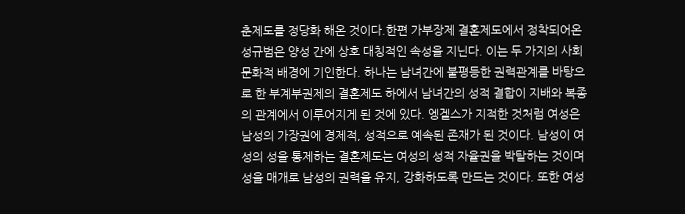춘제도를 정당화 해온 것이다.한편 가부장제 결혼제도에서 정착되어온 성규범은 양성 간에 상호 대칭적인 속성을 지닌다. 이는 두 가지의 사회문화적 배경에 기인한다. 하나는 남녀간에 불평등한 권력관계를 바탕으로 한 부계부권제의 결혼제도 하에서 남녀간의 성적 결합이 지배와 복종의 관계에서 이루어지게 된 것에 있다. 엥겔스가 지적한 것처럼 여성은 남성의 가장권에 경제적, 성적으로 예속된 존재가 된 것이다. 남성이 여성의 성을 통제하는 결혼제도는 여성의 성적 자율권을 박탈하는 것이며 성을 매개로 남성의 권력을 유지, 강화하도록 만드는 것이다. 또한 여성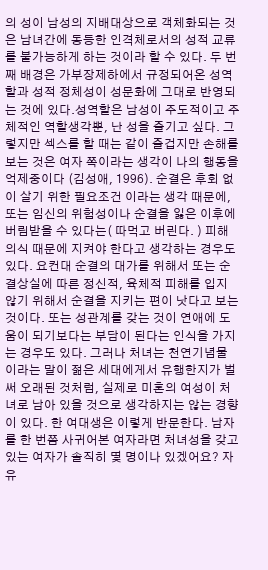의 성이 남성의 지배대상으로 객체화되는 것은 남녀간에 동등한 인격체로서의 성적 교류를 불가능하게 하는 것이라 할 수 있다. 두 번째 배경은 가부장제하에서 규정되어온 성역할과 성적 정체성이 성문화에 그대로 반영되는 것에 있다.성역할은 남성이 주도적이고 주체적인 역할생각뿐, 난 성을 즐기고 싶다. 그렇지만 섹스를 할 때는 같이 즐겁지만 손해를 보는 것은 여자 쪽이라는 생각이 나의 행동을 억제중이다 (김성애, 1996). 순결은 후회 없이 살기 위한 필요조건 이라는 생각 때문에, 또는 임신의 위험성이나 순결을 잃은 이후에 버림받을 수 있다는( 따먹고 버린다. ) 피해의식 때문에 지켜야 한다고 생각하는 경우도 있다. 요컨대 순결의 대가를 위해서 또는 순결상실에 따른 정신적, 육체적 피해를 입지 않기 위해서 순결을 지키는 편이 낫다고 보는 것이다. 또는 성관계를 갖는 것이 연애에 도움이 되기보다는 부담이 된다는 인식을 가지는 경우도 있다. 그러나 처녀는 천연기념물 이라는 말이 젊은 세대에게서 유행한지가 벌써 오래된 것처럼, 실제로 미혼의 여성이 처녀로 남아 있을 것으로 생각하지는 않는 경향이 있다. 한 여대생은 이렇게 반문한다. 남자를 한 번쯤 사귀어본 여자라면 처녀성을 갖고 있는 여자가 솔직히 몇 명이나 있겠어요? 자유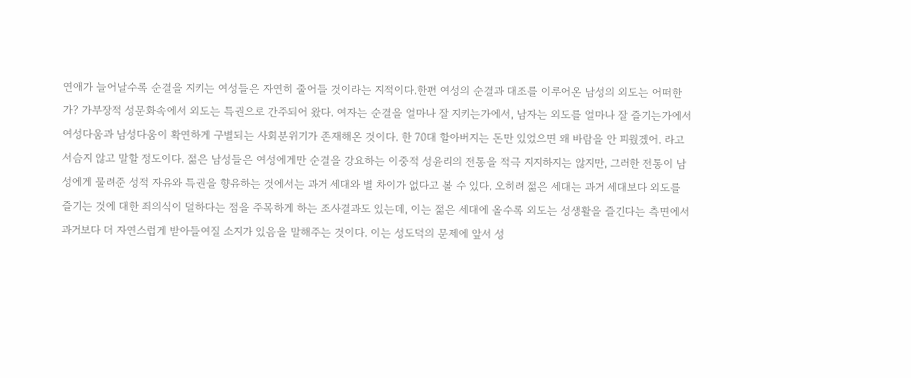연애가 늘어날수록 순결을 지키는 여성들은 자연히 줄어들 것이라는 지적이다.한편 여성의 순결과 대조를 이루어온 남성의 외도는 어떠한가? 가부장적 성문화속에서 외도는 특권으로 간주되어 왔다. 여자는 순결을 얼마나 잘 지키는가에서, 남자는 외도를 얼마나 잘 즐기는가에서 여성다움과 남성다움이 확연하게 구별되는 사회분위기가 존재해온 것이다. 한 70대 할아버지는 돈만 있었으면 왜 바람을 안 피웠겠어. 라고 서슴지 않고 말할 정도이다. 젊은 남성들은 여성에게만 순결을 강요하는 이중적 성윤리의 전통을 적극 지지하지는 않지만, 그러한 전통이 남성에게 물려준 성적 자유와 특권을 향유하는 것에서는 과거 세대와 별 차이가 없다고 볼 수 있다. 오히려 젊은 세대는 과거 세대보다 외도를 즐기는 것에 대한 죄의식이 덜하다는 점을 주목하게 하는 조사결과도 있는데, 이는 젊은 세대에 올수록 외도는 성생활을 즐긴다는 측면에서 과거보다 더 자연스럽게 받아들여질 소지가 있음을 말해주는 것이다. 이는 성도덕의 문제에 앞서 성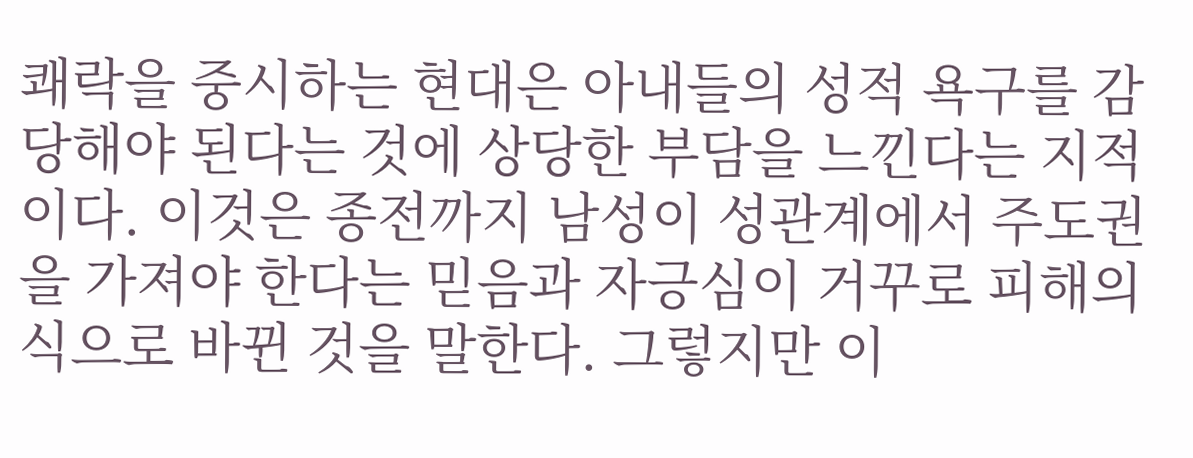쾌락을 중시하는 현대은 아내들의 성적 욕구를 감당해야 된다는 것에 상당한 부담을 느낀다는 지적이다. 이것은 종전까지 남성이 성관계에서 주도권을 가져야 한다는 믿음과 자긍심이 거꾸로 피해의식으로 바뀐 것을 말한다. 그렇지만 이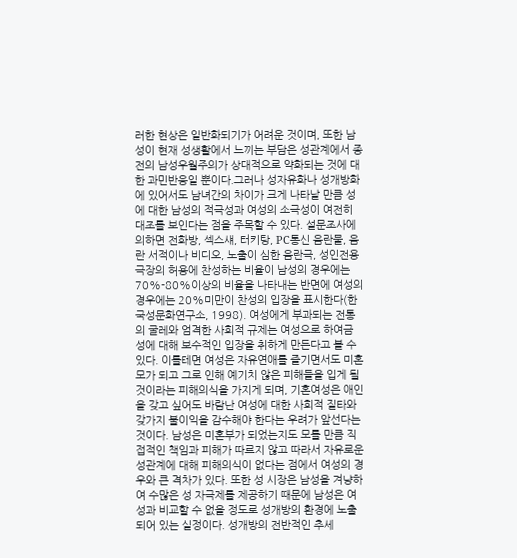러한 현상은 일반화되기가 어려운 것이며, 또한 남성이 현재 성생활에서 느끼는 부담은 성관계에서 종전의 남성우월주의가 상대적으로 약화되는 것에 대한 과민반응일 뿐이다.그러나 성자유화나 성개방화에 있어서도 남녀간의 차이가 크게 나타날 만큼 성에 대한 남성의 적극성과 여성의 소극성이 여전히 대조를 보인다는 점을 주목할 수 있다. 설문조사에 의하면 전화방, 섹스섀, 터키탕, PC통신 음란물, 음란 서적이나 비디오, 노출이 심한 음란극, 성인전용 극장의 허용에 찬성하는 비율이 남성의 경우에는 70%-80%이상의 비율을 나타내는 반면에 여성의 경우에는 20%미만이 찬성의 입장을 표시한다(한국성문화연구소, 1998). 여성에게 부과되는 전통의 굴레와 엄격한 사회적 규제는 여성으로 하여금 성에 대해 보수적인 입장을 취하게 만든다고 볼 수 있다. 이를테면 여성은 자유연애를 즐기면서도 미혼모가 되고 그로 인해 예기치 않은 피해들을 입게 될 것이라는 피해의식을 가지게 되며, 기혼여성은 애인을 갖고 싶어도 바람난 여성에 대한 사회적 질타와 갖가지 불이익을 감수해야 한다는 우려가 앞선다는 것이다. 남성은 미혼부가 되었는지도 모를 만큼 직접적인 책임과 피해가 따르지 않고 따라서 자유로운 성관계에 대해 피해의식이 없다는 점에서 여성의 경우와 큰 격차가 있다. 또한 성 시장은 남성을 겨냥하여 수많은 성 자극제를 제공하기 때문에 남성은 여성과 비교할 수 없을 정도로 성개방의 환경에 노출되어 있는 실정이다. 성개방의 전반적인 추세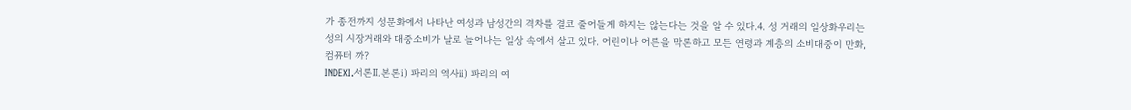가 종전까지 성문화에서 나타난 여성과 남성간의 격차를 결코 줄어들게 하지는 않는다는 것을 알 수 있다.4. 성 거래의 일상화우리는 성의 시장거래와 대중소비가 날로 늘어나는 일상 속에서 살고 있다. 어린이나 어른을 막론하고 모든 연령과 계층의 소비대중이 만화, 컴퓨터 까?
INDEXⅠ.서론Ⅱ.본론ⅰ) 파리의 역사ⅱ) 파리의 여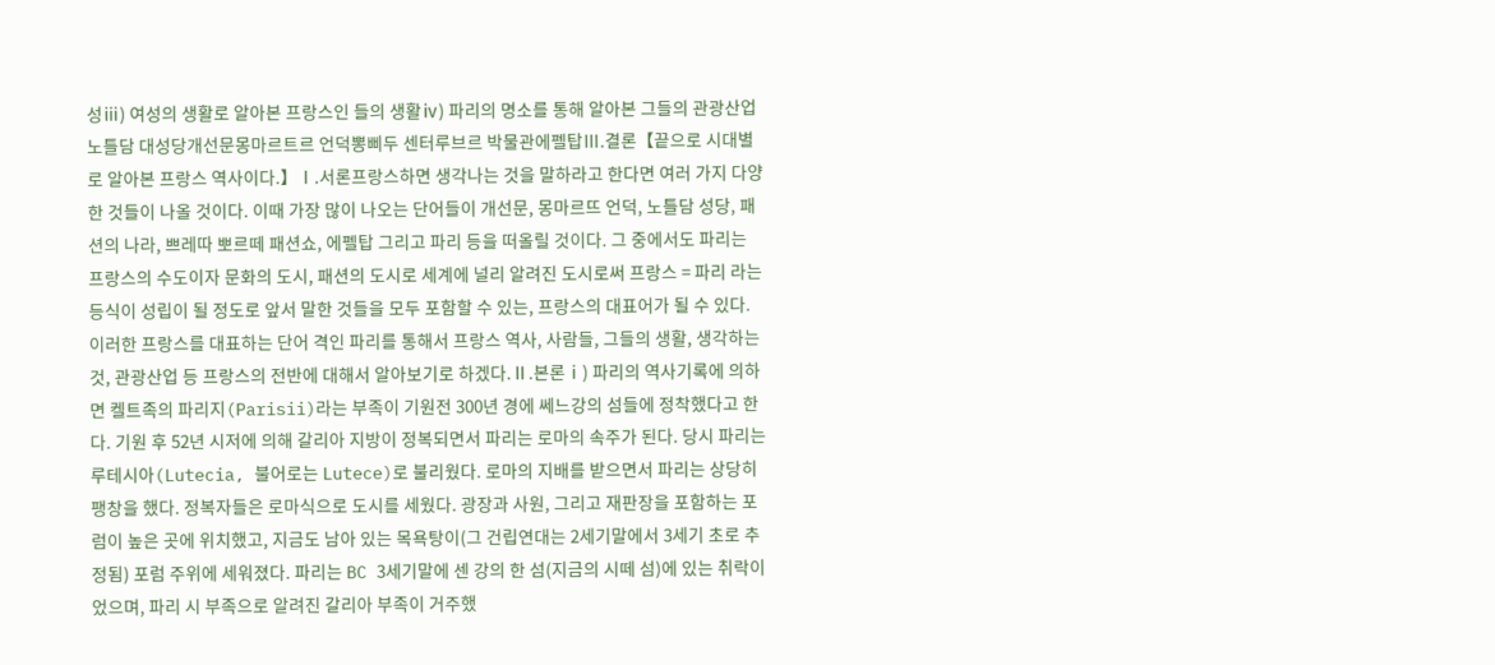성ⅲ) 여성의 생활로 알아본 프랑스인 들의 생활ⅳ) 파리의 명소를 통해 알아본 그들의 관광산업노틀담 대성당개선문몽마르트르 언덕뽕삐두 센터루브르 박물관에펠탑Ⅲ.결론【끝으로 시대별로 알아본 프랑스 역사이다.】Ⅰ.서론프랑스하면 생각나는 것을 말하라고 한다면 여러 가지 다양한 것들이 나올 것이다. 이때 가장 많이 나오는 단어들이 개선문, 몽마르뜨 언덕, 노틀담 성당, 패션의 나라, 쁘레따 뽀르떼 패션쇼, 에펠탑 그리고 파리 등을 떠올릴 것이다. 그 중에서도 파리는 프랑스의 수도이자 문화의 도시, 패션의 도시로 세계에 널리 알려진 도시로써 프랑스 = 파리 라는 등식이 성립이 될 정도로 앞서 말한 것들을 모두 포함할 수 있는, 프랑스의 대표어가 될 수 있다. 이러한 프랑스를 대표하는 단어 격인 파리를 통해서 프랑스 역사, 사람들, 그들의 생활, 생각하는 것, 관광산업 등 프랑스의 전반에 대해서 알아보기로 하겠다.Ⅱ.본론ⅰ) 파리의 역사기록에 의하면 켈트족의 파리지(Parisii)라는 부족이 기원전 300년 경에 쎄느강의 섬들에 정착했다고 한다. 기원 후 52년 시저에 의해 갈리아 지방이 정복되면서 파리는 로마의 속주가 된다. 당시 파리는 루테시아(Lutecia, 불어로는 Lutece)로 불리웠다. 로마의 지배를 받으면서 파리는 상당히 팽창을 했다. 정복자들은 로마식으로 도시를 세웠다. 광장과 사원, 그리고 재판장을 포함하는 포럼이 높은 곳에 위치했고, 지금도 남아 있는 목욕탕이(그 건립연대는 2세기말에서 3세기 초로 추정됨) 포럼 주위에 세워졌다. 파리는 BC 3세기말에 센 강의 한 섬(지금의 시떼 섬)에 있는 취락이었으며, 파리 시 부족으로 알려진 갈리아 부족이 거주했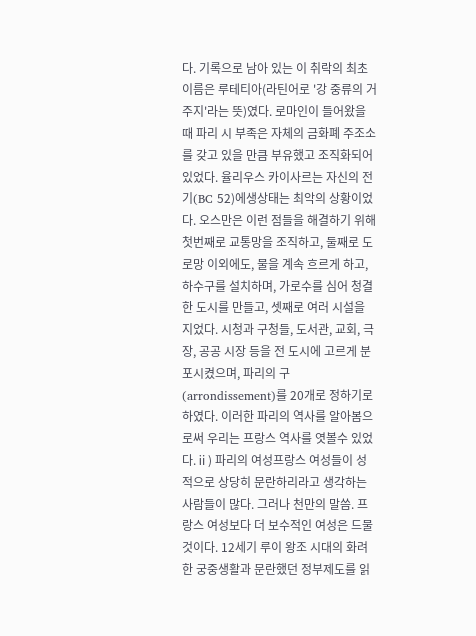다. 기록으로 남아 있는 이 취락의 최초 이름은 루테티아(라틴어로 '강 중류의 거주지'라는 뜻)였다. 로마인이 들어왔을 때 파리 시 부족은 자체의 금화폐 주조소를 갖고 있을 만큼 부유했고 조직화되어 있었다. 율리우스 카이사르는 자신의 전기(BC 52)에생상태는 최악의 상황이었다. 오스만은 이런 점들을 해결하기 위해 첫번째로 교통망을 조직하고, 둘째로 도로망 이외에도, 물을 계속 흐르게 하고, 하수구를 설치하며, 가로수를 심어 청결한 도시를 만들고, 셋째로 여러 시설을 지었다. 시청과 구청들, 도서관, 교회, 극장, 공공 시장 등을 전 도시에 고르게 분포시켰으며, 파리의 구(arrondissement)를 20개로 정하기로 하였다. 이러한 파리의 역사를 알아봄으로써 우리는 프랑스 역사를 엿볼수 있었다.ⅱ) 파리의 여성프랑스 여성들이 성적으로 상당히 문란하리라고 생각하는 사람들이 많다. 그러나 천만의 말씀. 프랑스 여성보다 더 보수적인 여성은 드물 것이다. 12세기 루이 왕조 시대의 화려한 궁중생활과 문란했던 정부제도를 읽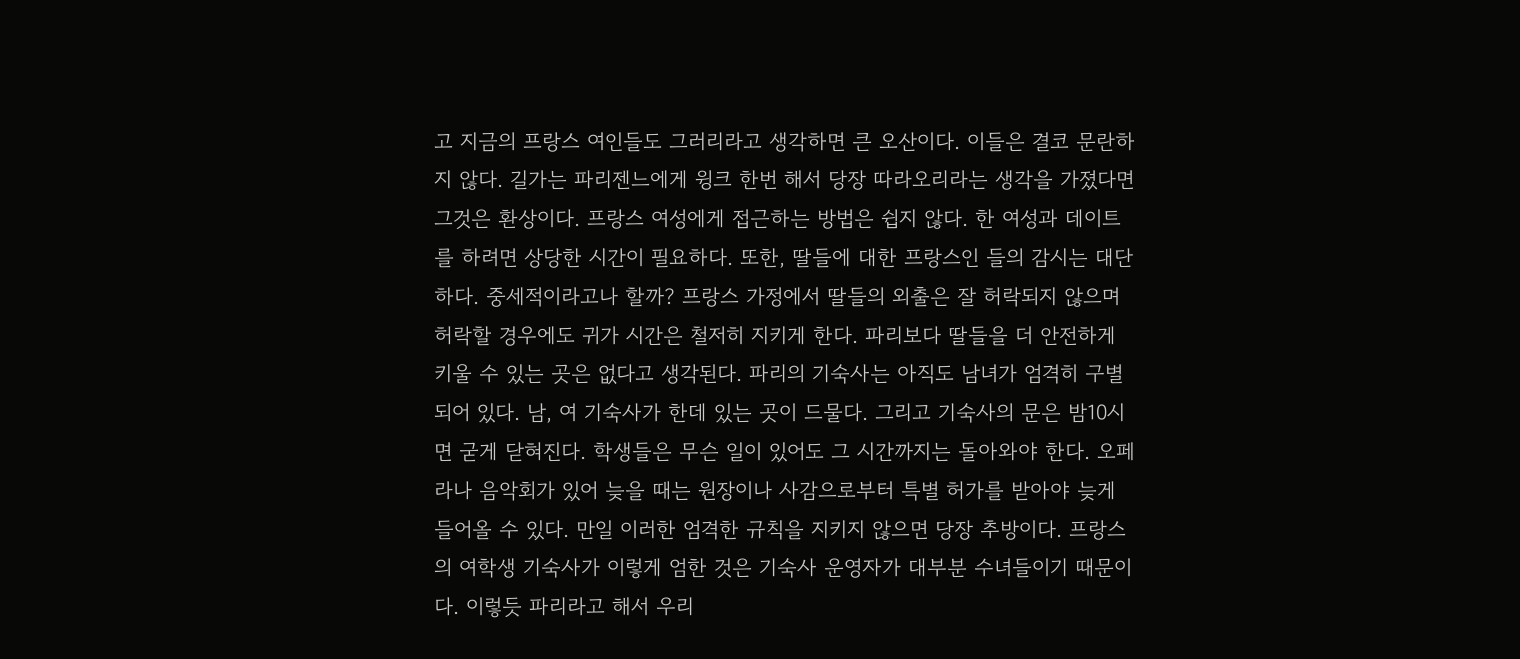고 지금의 프랑스 여인들도 그러리라고 생각하면 큰 오산이다. 이들은 결코 문란하지 않다. 길가는 파리젠느에게 윙크 한번 해서 당장 따라오리라는 생각을 가졌다면 그것은 환상이다. 프랑스 여성에게 접근하는 방법은 쉽지 않다. 한 여성과 데이트를 하려면 상당한 시간이 필요하다. 또한, 딸들에 대한 프랑스인 들의 감시는 대단하다. 중세적이라고나 할까? 프랑스 가정에서 딸들의 외출은 잘 허락되지 않으며 허락할 경우에도 귀가 시간은 철저히 지키게 한다. 파리보다 딸들을 더 안전하게 키울 수 있는 곳은 없다고 생각된다. 파리의 기숙사는 아직도 남녀가 엄격히 구별되어 있다. 남, 여 기숙사가 한데 있는 곳이 드물다. 그리고 기숙사의 문은 밤10시면 굳게 닫혀진다. 학생들은 무슨 일이 있어도 그 시간까지는 돌아와야 한다. 오페라나 음악회가 있어 늦을 때는 원장이나 사감으로부터 특별 허가를 받아야 늦게 들어올 수 있다. 만일 이러한 엄격한 규칙을 지키지 않으면 당장 추방이다. 프랑스의 여학생 기숙사가 이렇게 엄한 것은 기숙사 운영자가 대부분 수녀들이기 때문이다. 이렇듯 파리라고 해서 우리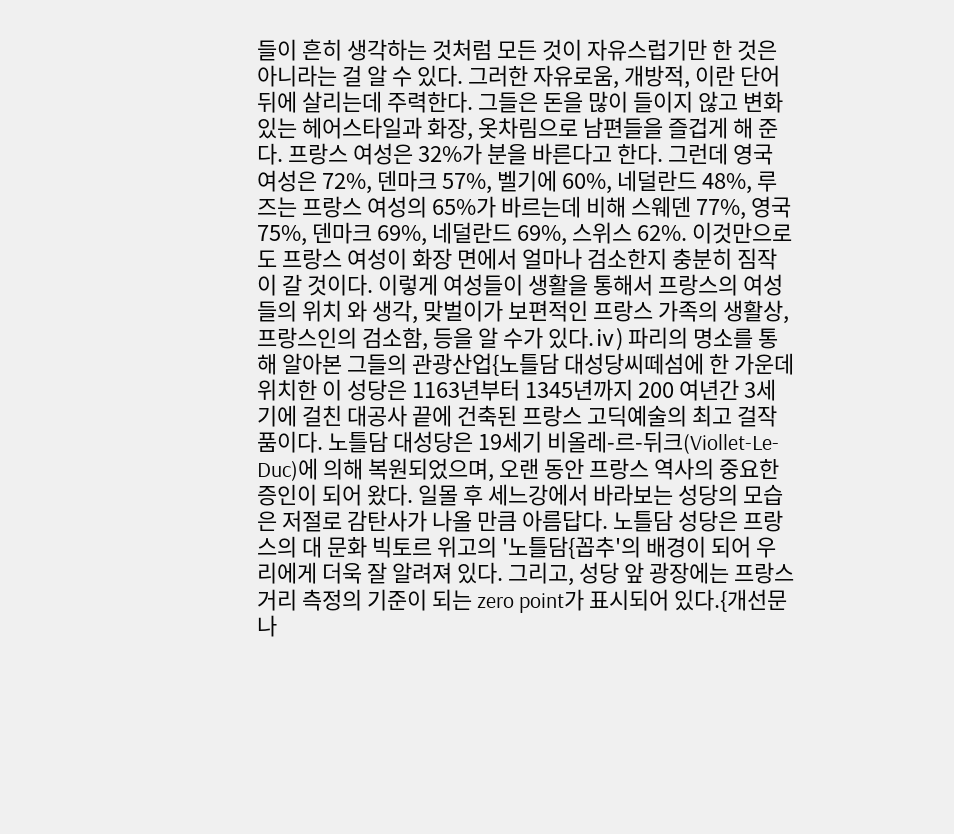들이 흔히 생각하는 것처럼 모든 것이 자유스럽기만 한 것은 아니라는 걸 알 수 있다. 그러한 자유로움, 개방적, 이란 단어 뒤에 살리는데 주력한다. 그들은 돈을 많이 들이지 않고 변화 있는 헤어스타일과 화장, 옷차림으로 남편들을 즐겁게 해 준다. 프랑스 여성은 32%가 분을 바른다고 한다. 그런데 영국 여성은 72%, 덴마크 57%, 벨기에 60%, 네덜란드 48%, 루즈는 프랑스 여성의 65%가 바르는데 비해 스웨덴 77%, 영국 75%, 덴마크 69%, 네덜란드 69%, 스위스 62%. 이것만으로도 프랑스 여성이 화장 면에서 얼마나 검소한지 충분히 짐작이 갈 것이다. 이렇게 여성들이 생활을 통해서 프랑스의 여성들의 위치 와 생각, 맞벌이가 보편적인 프랑스 가족의 생활상, 프랑스인의 검소함, 등을 알 수가 있다.ⅳ) 파리의 명소를 통해 알아본 그들의 관광산업{노틀담 대성당씨떼섬에 한 가운데 위치한 이 성당은 1163년부터 1345년까지 200 여년간 3세기에 걸친 대공사 끝에 건축된 프랑스 고딕예술의 최고 걸작품이다. 노틀담 대성당은 19세기 비올레-르-뒤크(Viollet-Le-Duc)에 의해 복원되었으며, 오랜 동안 프랑스 역사의 중요한 증인이 되어 왔다. 일몰 후 세느강에서 바라보는 성당의 모습은 저절로 감탄사가 나올 만큼 아름답다. 노틀담 성당은 프랑스의 대 문화 빅토르 위고의 '노틀담{꼽추'의 배경이 되어 우리에게 더욱 잘 알려져 있다. 그리고, 성당 앞 광장에는 프랑스 거리 측정의 기준이 되는 zero point가 표시되어 있다.{개선문나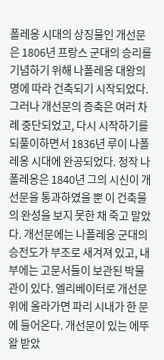폴레옹 시대의 상징물인 개선문은 1806년 프랑스 군대의 승리를 기념하기 위해 나폴레옹 대왕의 명에 따라 건축되기 시작되었다. 그러나 개선문의 증축은 여러 차례 중단되었고, 다시 시작하기를 되풀이하면서 1836년 루이 나폴레옹 시대에 완공되었다. 정작 나폴레옹은 1840년 그의 시신이 개선문을 통과하였을 뿐 이 건축물의 완성을 보지 못한 채 죽고 말았다. 개선문에는 나폴레옹 군대의 승전도가 부조로 새겨져 있고, 내부에는 고문서들이 보관된 박물관이 있다. 엘리베이터로 개선문 위에 올라가면 파리 시내가 한 문에 들어온다. 개선문이 있는 에뚜왈 받았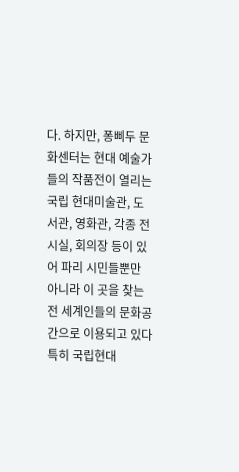다. 하지만, 퐁삐두 문화센터는 현대 예술가들의 작품전이 열리는 국립 현대미술관, 도서관, 영화관, 각종 전시실, 회의장 등이 있어 파리 시민들뿐만 아니라 이 곳을 찾는 전 세계인들의 문화공간으로 이용되고 있다 특히 국립현대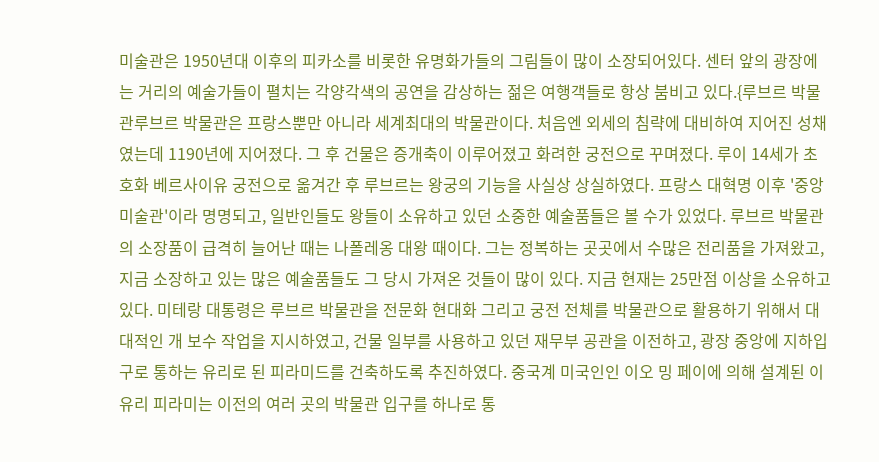미술관은 1950년대 이후의 피카소를 비롯한 유명화가들의 그림들이 많이 소장되어있다. 센터 앞의 광장에는 거리의 예술가들이 펼치는 각양각색의 공연을 감상하는 젊은 여행객들로 항상 붐비고 있다.{루브르 박물관루브르 박물관은 프랑스뿐만 아니라 세계최대의 박물관이다. 처음엔 외세의 침략에 대비하여 지어진 성채였는데 1190년에 지어졌다. 그 후 건물은 증개축이 이루어졌고 화려한 궁전으로 꾸며졌다. 루이 14세가 초호화 베르사이유 궁전으로 옮겨간 후 루브르는 왕궁의 기능을 사실상 상실하였다. 프랑스 대혁명 이후 '중앙 미술관'이라 명명되고, 일반인들도 왕들이 소유하고 있던 소중한 예술품들은 볼 수가 있었다. 루브르 박물관의 소장품이 급격히 늘어난 때는 나폴레옹 대왕 때이다. 그는 정복하는 곳곳에서 수많은 전리품을 가져왔고, 지금 소장하고 있는 많은 예술품들도 그 당시 가져온 것들이 많이 있다. 지금 현재는 25만점 이상을 소유하고 있다. 미테랑 대통령은 루브르 박물관을 전문화 현대화 그리고 궁전 전체를 박물관으로 활용하기 위해서 대대적인 개 보수 작업을 지시하였고, 건물 일부를 사용하고 있던 재무부 공관을 이전하고, 광장 중앙에 지하입구로 통하는 유리로 된 피라미드를 건축하도록 추진하였다. 중국계 미국인인 이오 밍 페이에 의해 설계된 이 유리 피라미는 이전의 여러 곳의 박물관 입구를 하나로 통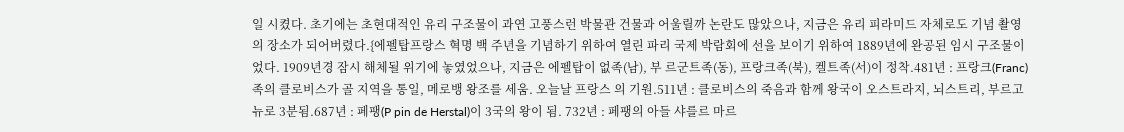일 시켰다. 초기에는 초현대적인 유리 구조물이 과연 고풍스런 박물관 건물과 어울릴까 논란도 많았으나, 지금은 유리 피라미드 자체로도 기념 촬영의 장소가 되어버렸다.{에펠탑프랑스 혁명 백 주년을 기념하기 위하여 열린 파리 국제 박람회에 선을 보이기 위하여 1889년에 완공된 임시 구조물이었다. 1909년경 잠시 해체될 위기에 놓였었으나, 지금은 에펠탑이 없족(남), 부 르군트족(동), 프랑크족(북), 켈트족(서)이 정착.481년 : 프랑크(Franc)족의 클로비스가 골 지역을 통일, 메로뱅 왕조를 세움. 오늘날 프랑스 의 기원.511년 : 클로비스의 죽음과 함께 왕국이 오스트라지, 뇌스트리, 부르고뉴로 3분됨.687년 : 페팽(P pin de Herstal)이 3국의 왕이 됨. 732년 : 페팽의 아들 샤를르 마르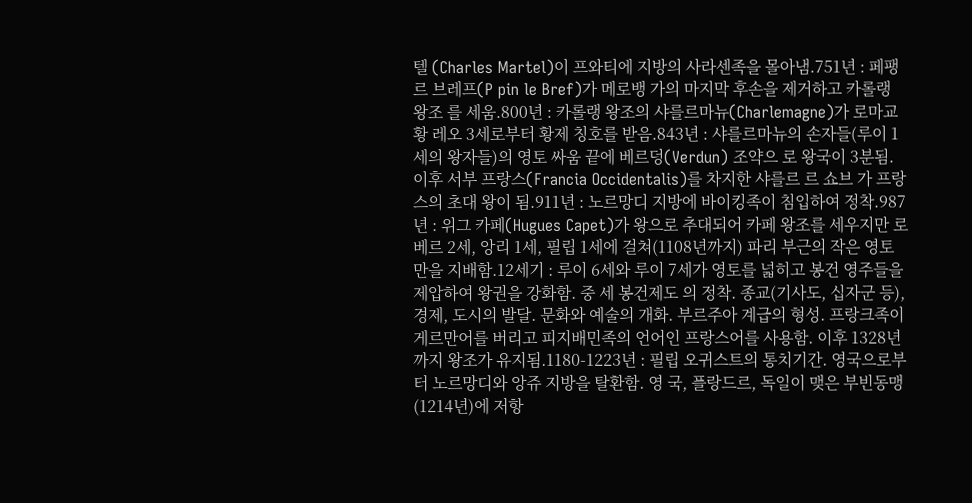텔 (Charles Martel)이 프와티에 지방의 사라센족을 몰아냄.751년 : 페팽 르 브레프(P pin le Bref)가 메로뱅 가의 마지막 후손을 제거하고 카롤랭 왕조 를 세움.800년 : 카롤랭 왕조의 샤를르마뉴(Charlemagne)가 로마교황 레오 3세로부터 황제 칭호를 받음.843년 : 샤를르마뉴의 손자들(루이 1세의 왕자들)의 영토 싸움 끝에 베르덩(Verdun) 조약으 로 왕국이 3분됨. 이후 서부 프랑스(Francia Occidentalis)를 차지한 샤를르 르 쇼브 가 프랑스의 초대 왕이 됨.911년 : 노르망디 지방에 바이킹족이 침입하여 정착.987년 : 위그 카페(Hugues Capet)가 왕으로 추대되어 카페 왕조를 세우지만 로베르 2세, 앙리 1세, 필립 1세에 걸쳐(1108년까지) 파리 부근의 작은 영토만을 지배함.12세기 : 루이 6세와 루이 7세가 영토를 넓히고 봉건 영주들을 제압하여 왕권을 강화함. 중 세 봉건제도 의 정착. 종교(기사도, 십자군 등), 경제, 도시의 발달. 문화와 예술의 개화. 부르주아 계급의 형성. 프랑크족이 게르만어를 버리고 피지배민족의 언어인 프랑스어를 사용함. 이후 1328년까지 왕조가 유지됨.1180-1223년 : 필립 오귀스트의 통치기간. 영국으로부터 노르망디와 앙쥬 지방을 탈환함. 영 국, 플랑드르, 독일이 맺은 부빈동맹(1214년)에 저항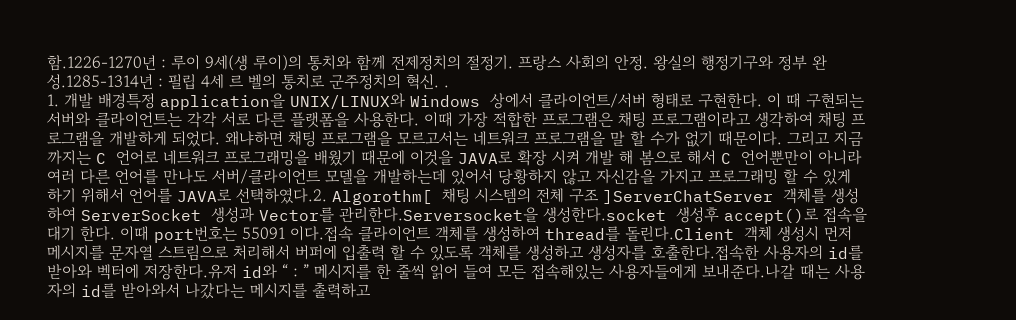함.1226-1270년 : 루이 9세(생 루이)의 통치와 함께 전제정치의 절정기. 프랑스 사회의 안정. 왕실의 행정기구와 정부 완성.1285-1314년 : 필립 4세 르 벨의 통치로 군주정치의 혁신. .
1. 개발 배경특정 application을 UNIX/LINUX와 Windows 상에서 클라이언트/서버 형태로 구현한다. 이 때 구현되는 서버와 클라이언트는 각각 서로 다른 플랫폼을 사용한다. 이때 가장 적합한 프로그램은 채팅 프로그램이라고 생각하여 채팅 프로그램을 개발하게 되었다. 왜냐하면 채팅 프로그램을 모르고서는 네트워크 프로그램을 말 할 수가 없기 때문이다. 그리고 지금까지는 C 언어로 네트워크 프로그래밍을 배웠기 때문에 이것을 JAVA로 확장 시켜 개발 해 봄으로 해서 C 언어뿐만이 아니라 여러 다른 언어를 만나도 서버/클라이언트 모델을 개발하는데 있어서 당황하지 않고 자신감을 가지고 프로그래밍 할 수 있게 하기 위해서 언어를 JAVA로 선택하였다.2. Algorothm[ 채팅 시스템의 전체 구조 ]ServerChatServer 객체를 생성 하여 ServerSocket 생성과 Vector를 관리한다.Serversocket을 생성한다.socket 생성후 accept()로 접속을 대기 한다. 이때 port번호는 55091 이다.접속 클라이언트 객체를 생성하여 thread를 돌린다.Client 객체 생성시 먼저 메시지를 문자열 스트림으로 처리해서 버퍼에 입출력 할 수 있도록 객체를 생성하고 생성자를 호출한다.접속한 사용자의 id를 받아와 벡터에 저장한다.유저 id와 “ : ” 메시지를 한 줄씩 읽어 들여 모든 접속해있는 사용자들에게 보내준다.나갈 때는 사용자의 id를 받아와서 나갔다는 메시지를 출력하고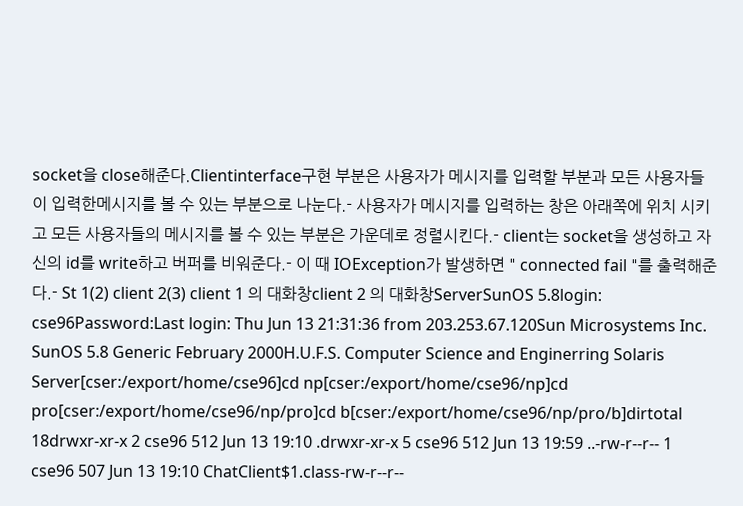socket을 close해준다.Clientinterface구현 부분은 사용자가 메시지를 입력할 부분과 모든 사용자들이 입력한메시지를 볼 수 있는 부분으로 나눈다.- 사용자가 메시지를 입력하는 창은 아래쪽에 위치 시키고 모든 사용자들의 메시지를 볼 수 있는 부분은 가운데로 정렬시킨다.- client는 socket을 생성하고 자신의 id를 write하고 버퍼를 비워준다.- 이 때 IOException가 발생하면 " connected fail "를 출력해준다.- St 1(2) client 2(3) client 1 의 대화창client 2 의 대화창ServerSunOS 5.8login: cse96Password:Last login: Thu Jun 13 21:31:36 from 203.253.67.120Sun Microsystems Inc. SunOS 5.8 Generic February 2000H.U.F.S. Computer Science and Enginerring Solaris Server[cser:/export/home/cse96]cd np[cser:/export/home/cse96/np]cd pro[cser:/export/home/cse96/np/pro]cd b[cser:/export/home/cse96/np/pro/b]dirtotal 18drwxr-xr-x 2 cse96 512 Jun 13 19:10 .drwxr-xr-x 5 cse96 512 Jun 13 19:59 ..-rw-r--r-- 1 cse96 507 Jun 13 19:10 ChatClient$1.class-rw-r--r--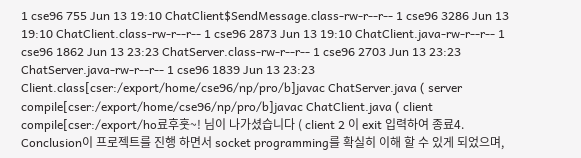1 cse96 755 Jun 13 19:10 ChatClient$SendMessage.class-rw-r--r-- 1 cse96 3286 Jun 13 19:10 ChatClient.class-rw-r--r-- 1 cse96 2873 Jun 13 19:10 ChatClient.java-rw-r--r-- 1 cse96 1862 Jun 13 23:23 ChatServer.class-rw-r--r-- 1 cse96 2703 Jun 13 23:23 ChatServer.java-rw-r--r-- 1 cse96 1839 Jun 13 23:23 Client.class[cser:/export/home/cse96/np/pro/b]javac ChatServer.java ( server compile[cser:/export/home/cse96/np/pro/b]javac ChatClient.java ( client compile[cser:/export/ho료후훗~! 님이 나가셨습니다 ( client 2 이 exit 입력하여 종료4. Conclusion이 프로젝트를 진행 하면서 socket programming를 확실히 이해 할 수 있게 되었으며,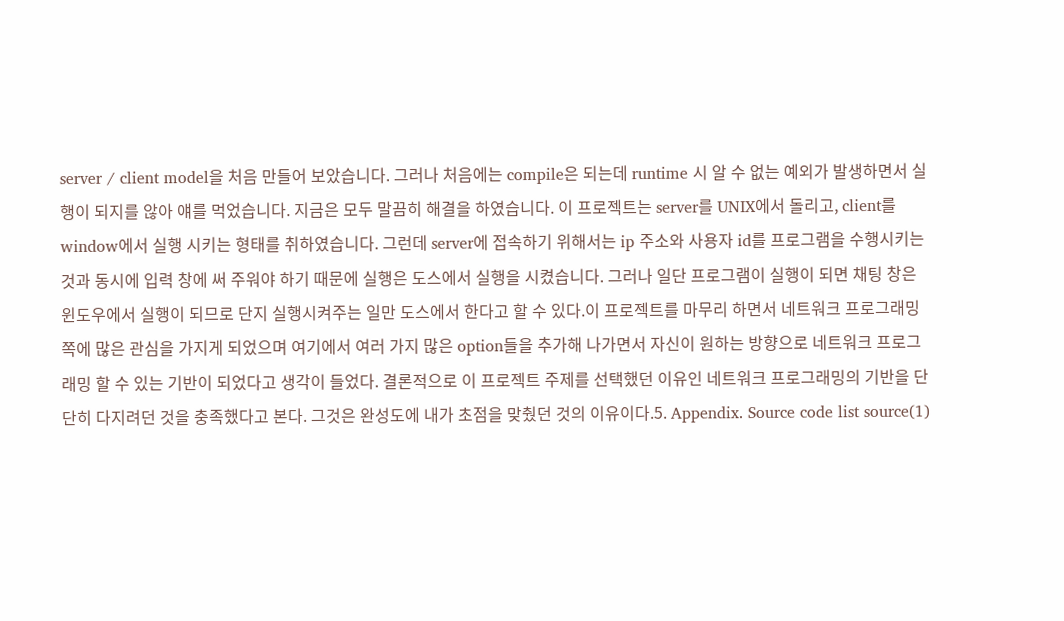server / client model을 처음 만들어 보았습니다. 그러나 처음에는 compile은 되는데 runtime 시 알 수 없는 예외가 발생하면서 실행이 되지를 않아 얘를 먹었습니다. 지금은 모두 말끔히 해결을 하였습니다. 이 프로젝트는 server를 UNIX에서 돌리고, client를 window에서 실행 시키는 형태를 취하였습니다. 그런데 server에 접속하기 위해서는 ip 주소와 사용자 id를 프로그램을 수행시키는 것과 동시에 입력 창에 써 주워야 하기 때문에 실행은 도스에서 실행을 시켰습니다. 그러나 일단 프로그램이 실행이 되면 채팅 창은 윈도우에서 실행이 되므로 단지 실행시켜주는 일만 도스에서 한다고 할 수 있다.이 프로젝트를 마무리 하면서 네트워크 프로그래밍 쪽에 많은 관심을 가지게 되었으며 여기에서 여러 가지 많은 option들을 추가해 나가면서 자신이 원하는 방향으로 네트워크 프로그래밍 할 수 있는 기반이 되었다고 생각이 들었다. 결론적으로 이 프로젝트 주제를 선택했던 이유인 네트워크 프로그래밍의 기반을 단단히 다지려던 것을 충족했다고 본다. 그것은 완성도에 내가 초점을 맞췄던 것의 이유이다.5. Appendix. Source code list source(1)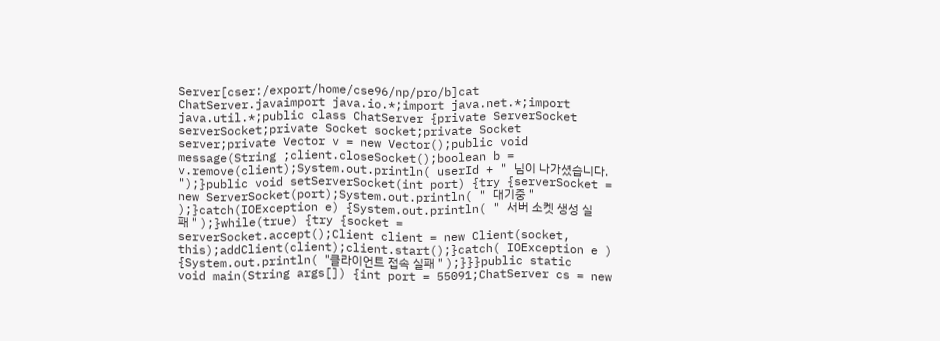Server[cser:/export/home/cse96/np/pro/b]cat ChatServer.javaimport java.io.*;import java.net.*;import java.util.*;public class ChatServer {private ServerSocket serverSocket;private Socket socket;private Socket server;private Vector v = new Vector();public void message(String ;client.closeSocket();boolean b = v.remove(client);System.out.println( userId + " 님이 나가셨습니다. ");}public void setServerSocket(int port) {try {serverSocket = new ServerSocket(port);System.out.println( " 대기중 " );}catch(IOException e) {System.out.println( " 서버 소켓 생성 실패 " );}while(true) {try {socket = serverSocket.accept();Client client = new Client(socket, this);addClient(client);client.start();}catch( IOException e ) {System.out.println( "클라이언트 접속 실패 " );}}}public static void main(String args[]) {int port = 55091;ChatServer cs = new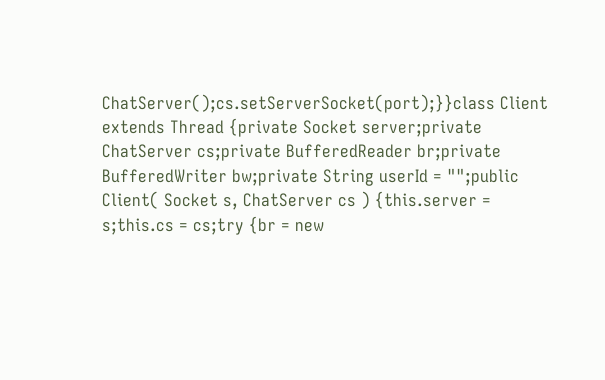ChatServer();cs.setServerSocket(port);}}class Client extends Thread {private Socket server;private ChatServer cs;private BufferedReader br;private BufferedWriter bw;private String userId = "";public Client( Socket s, ChatServer cs ) {this.server = s;this.cs = cs;try {br = new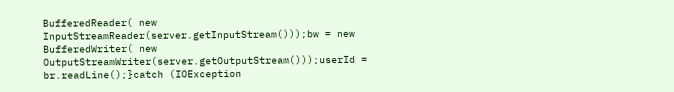BufferedReader( new InputStreamReader(server.getInputStream()));bw = new BufferedWriter( new OutputStreamWriter(server.getOutputStream()));userId = br.readLine();}catch (IOException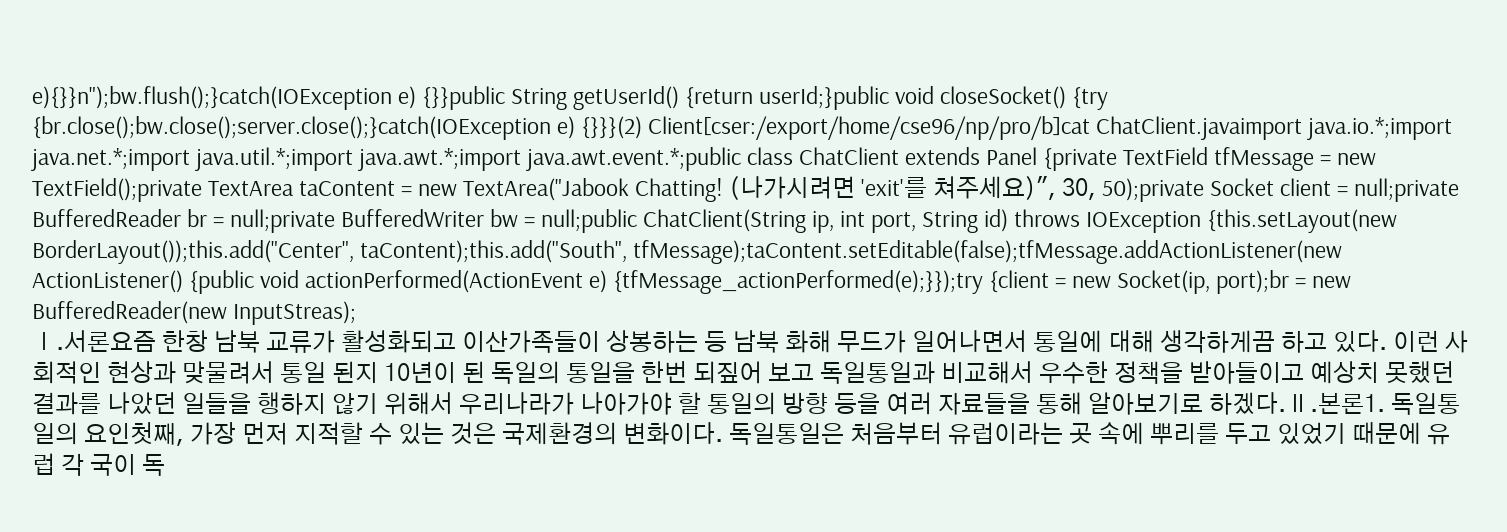e){}}n");bw.flush();}catch(IOException e) {}}public String getUserId() {return userId;}public void closeSocket() {try {br.close();bw.close();server.close();}catch(IOException e) {}}}(2) Client[cser:/export/home/cse96/np/pro/b]cat ChatClient.javaimport java.io.*;import java.net.*;import java.util.*;import java.awt.*;import java.awt.event.*;public class ChatClient extends Panel {private TextField tfMessage = new TextField();private TextArea taContent = new TextArea("Jabook Chatting! (나가시려면 'exit'를 쳐주세요)", 30, 50);private Socket client = null;private BufferedReader br = null;private BufferedWriter bw = null;public ChatClient(String ip, int port, String id) throws IOException {this.setLayout(new BorderLayout());this.add("Center", taContent);this.add("South", tfMessage);taContent.setEditable(false);tfMessage.addActionListener(new ActionListener() {public void actionPerformed(ActionEvent e) {tfMessage_actionPerformed(e);}});try {client = new Socket(ip, port);br = new BufferedReader(new InputStreas);
Ⅰ.서론요즘 한창 남북 교류가 활성화되고 이산가족들이 상봉하는 등 남북 화해 무드가 일어나면서 통일에 대해 생각하게끔 하고 있다. 이런 사회적인 현상과 맞물려서 통일 된지 10년이 된 독일의 통일을 한번 되짚어 보고 독일통일과 비교해서 우수한 정책을 받아들이고 예상치 못했던 결과를 나았던 일들을 행하지 않기 위해서 우리나라가 나아가야 할 통일의 방향 등을 여러 자료들을 통해 알아보기로 하겠다.Ⅱ.본론1. 독일통일의 요인첫째, 가장 먼저 지적할 수 있는 것은 국제환경의 변화이다. 독일통일은 처음부터 유럽이라는 곳 속에 뿌리를 두고 있었기 때문에 유럽 각 국이 독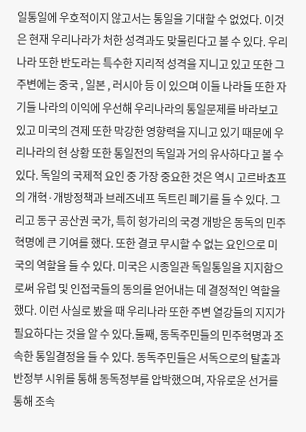일통일에 우호적이지 않고서는 통일을 기대할 수 없었다. 이것은 현재 우리나라가 처한 성격과도 맞물린다고 볼 수 있다. 우리나라 또한 반도라는 특수한 지리적 성격을 지니고 있고 또한 그 주변에는 중국 , 일본 , 러시아 등 이 있으며 이들 나라들 또한 자기들 나라의 이익에 우선해 우리나라의 통일문제를 바라보고 있고 미국의 견제 또한 막강한 영향력을 지니고 있기 때문에 우리나라의 현 상황 또한 통일전의 독일과 거의 유사하다고 볼 수 있다. 독일의 국제적 요인 중 가장 중요한 것은 역시 고르바쵸프의 개혁·개방정책과 브레즈네프 독트린 폐기를 들 수 있다. 그리고 동구 공산권 국가, 특히 헝가리의 국경 개방은 동독의 민주혁명에 큰 기여를 했다. 또한 결코 무시할 수 없는 요인으로 미국의 역할을 들 수 있다. 미국은 시종일관 독일통일을 지지함으로써 유럽 및 인접국들의 동의를 얻어내는 데 결정적인 역할을 했다. 이런 사실로 봤을 때 우리나라 또한 주변 열강들의 지지가 필요하다는 것을 알 수 있다.둘째, 동독주민들의 민주혁명과 조속한 통일결정을 들 수 있다. 동독주민들은 서독으로의 탈출과 반정부 시위를 통해 동독정부를 압박했으며, 자유로운 선거를 통해 조속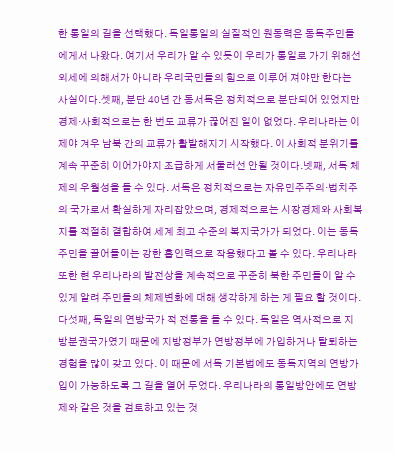한 통일의 길을 선택했다. 독일통일의 실질적인 원동력은 동독주민들에게서 나왔다. 여기서 우리가 알 수 있듯이 우리가 통일로 가기 위해선 외세에 의해서가 아니라 우리국민들의 힘으로 이루어 져야만 한다는 사실이다.셋째, 분단 40년 간 동서독은 정치적으로 분단되어 있었지만 경제·사회적으로는 한 번도 교류가 끊어진 일이 없었다. 우리나라는 이제야 겨우 남북 간의 교류가 활발해지기 시작했다. 이 사회적 분위기를 계속 꾸준히 이어가야지 조급하게 서둘러선 안될 것이다.넷째, 서독 체제의 우월성을 들 수 있다. 서독은 정치적으로는 자유민주주의·법치주의 국가로서 확실하게 자리잡았으며, 경제적으로는 시장경제와 사회복지를 적절히 결합하여 세계 최고 수준의 복지국가가 되었다. 이는 동독주민을 끌어들이는 강한 흡인력으로 작용했다고 볼 수 있다. 우리나라 또한 현 우리나라의 발전상을 계속적으로 꾸준히 북한 주민들이 알 수 있게 알려 주민들의 체제변화에 대해 생각하게 하는 게 필요 할 것이다.다섯째, 독일의 연방국가 적 전통을 들 수 있다. 독일은 역사적으로 지방분권국가였기 때문에 지방정부가 연방정부에 가입하거나 탈퇴하는 경험을 많이 갖고 있다. 이 때문에 서독 기본법에도 동독지역의 연방가입이 가능하도록 그 길을 열어 두었다. 우리나라의 통일방안에도 연방제와 같은 것을 검토하고 있는 것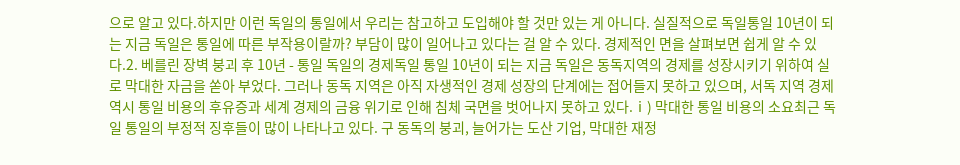으로 알고 있다.하지만 이런 독일의 통일에서 우리는 참고하고 도입해야 할 것만 있는 게 아니다. 실질적으로 독일통일 10년이 되는 지금 독일은 통일에 따른 부작용이랄까? 부담이 많이 일어나고 있다는 걸 알 수 있다. 경제적인 면을 살펴보면 쉽게 알 수 있다.2. 베를린 장벽 붕괴 후 10년 - 통일 독일의 경제독일 통일 10년이 되는 지금 독일은 동독지역의 경제를 성장시키기 위하여 실로 막대한 자금을 쏟아 부었다. 그러나 동독 지역은 아직 자생적인 경제 성장의 단계에는 접어들지 못하고 있으며, 서독 지역 경제 역시 통일 비용의 후유증과 세계 경제의 금융 위기로 인해 침체 국면을 벗어나지 못하고 있다.ⅰ) 막대한 통일 비용의 소요최근 독일 통일의 부정적 징후들이 많이 나타나고 있다. 구 동독의 붕괴, 늘어가는 도산 기업, 막대한 재정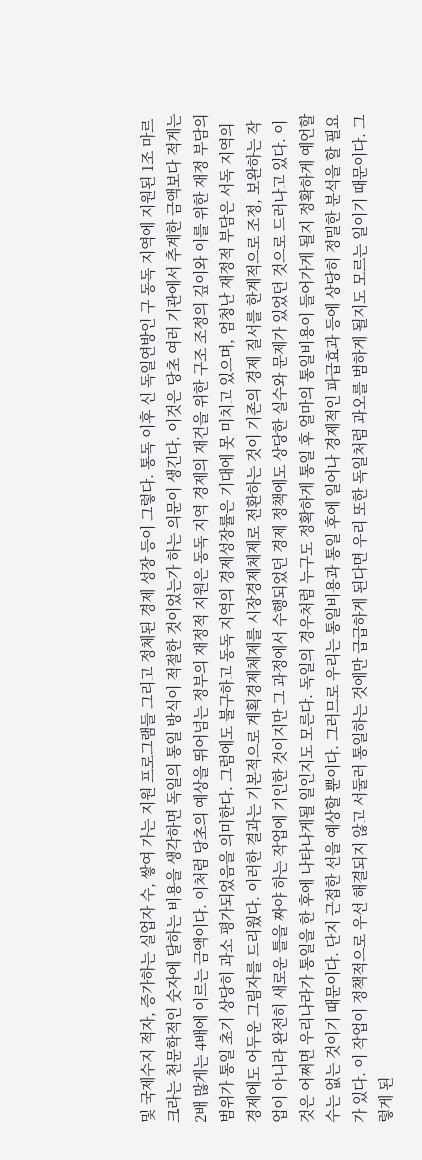및 국제수지 적자, 증가하는 실업자 수, 쌓여 가는 지원 프로그램들 그리고 정체된 경제 성장 등이 그렇다. 통독 이후 신 독일연방인 구 동독 지역에 지원된 1조 마르크라는 천문학적인 숫자에 달하는 비용을 생각하면 독일의 통일 방식이 적절한 것이었는가 하는 의문이 생긴다. 이것은 당초 여러 기관에서 추계한 금액보다 적게는 2배 많게는 4배에 이르는 금액이다. 이처럼 당초의 예상을 뛰어넘는 정부의 재정적 지원은 동독 지역 경제의 재건을 위한 구조 조정의 깊이와 이를 위한 재정 부담의 범위가 통일 초기 상당히 과소 평가되었음을 의미한다. 그럼에도 불구하고 동독 지역의 경제성장률은 기대에 못 미치고 있으며, 엄청난 재정적 부담은 서독 지역의 경제에도 어두운 그림자를 드리웠다. 이러한 결과는 기본적으로 계획경제체제를 시장경제체제로 전환하는 것이 기존의 경제 질서를 한계적으로 조정, 보완하는 작업이 아니라 완전히 새로운 틀을 짜야 하는 작업에 기인한 것이지만 그 과정에서 수행되었던 경제 정책에도 상당한 실수와 문제가 있었던 것으로 드러나고 있다. 이것은 어쩌면 우리나라가 통일을 한 후에 나타나게될 일인지도 모른다. 독일의 경우처럼 누구도 정확하게 통일 후 얼마의 통일비용이 들어가게 될지 정확하게 예언할 수는 없는 것이기 때문이다. 단지 근접한 선을 예상할 뿐이다. 그러므로 우리는 통일비용과 통일 후에 일어나 경제적인 파급효과 등에 상당히 정밀한 분석을 할 필요가 있다. 이 작업이 정책적으로 우선 해결되지 않고 서둘러 통일하는 것에만 급급하게 된다면 우리 또한 독일처럼 과오를 범하게 될지도 모르는 일이기 때문이다. 그렇게 된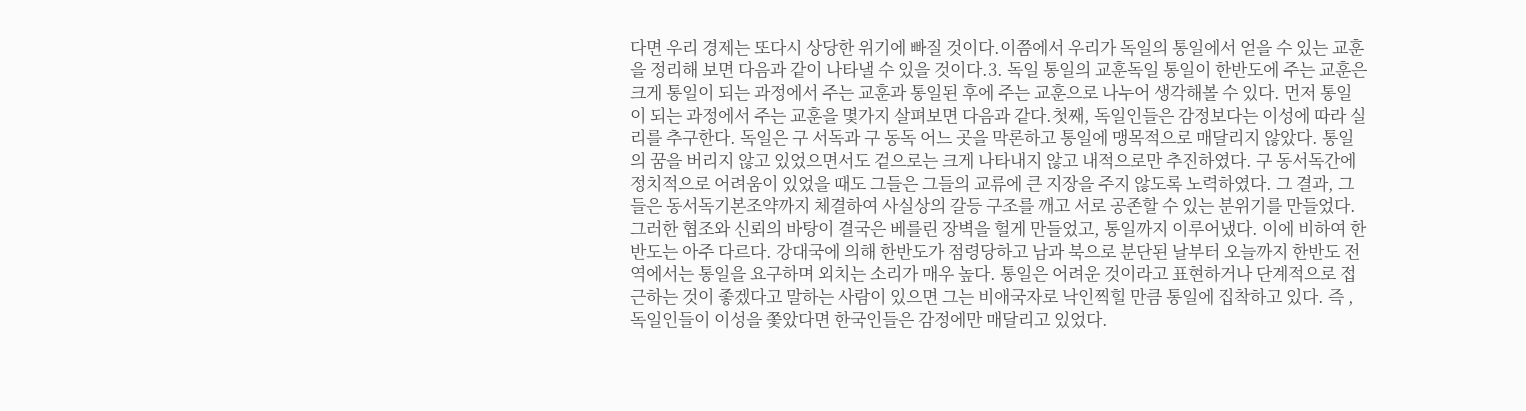다면 우리 경제는 또다시 상당한 위기에 빠질 것이다.이쯤에서 우리가 독일의 통일에서 얻을 수 있는 교훈을 정리해 보면 다음과 같이 나타낼 수 있을 것이다.3. 독일 통일의 교훈독일 통일이 한반도에 주는 교훈은 크게 통일이 되는 과정에서 주는 교훈과 통일된 후에 주는 교훈으로 나누어 생각해볼 수 있다. 먼저 통일이 되는 과정에서 주는 교훈을 몇가지 살펴보면 다음과 같다.첫째, 독일인들은 감정보다는 이성에 따라 실리를 추구한다. 독일은 구 서독과 구 동독 어느 곳을 막론하고 통일에 맹목적으로 매달리지 않았다. 통일의 꿈을 버리지 않고 있었으면서도 겉으로는 크게 나타내지 않고 내적으로만 추진하였다. 구 동서독간에 정치적으로 어려움이 있었을 때도 그들은 그들의 교류에 큰 지장을 주지 않도록 노력하였다. 그 결과, 그들은 동서독기본조약까지 체결하여 사실상의 갈등 구조를 깨고 서로 공존할 수 있는 분위기를 만들었다. 그러한 협조와 신뢰의 바탕이 결국은 베를린 장벽을 헐게 만들었고, 통일까지 이루어냈다. 이에 비하여 한반도는 아주 다르다. 강대국에 의해 한반도가 점령당하고 남과 북으로 분단된 날부터 오늘까지 한반도 전역에서는 통일을 요구하며 외치는 소리가 매우 높다. 통일은 어려운 것이라고 표현하거나 단계적으로 접근하는 것이 좋겠다고 말하는 사람이 있으면 그는 비애국자로 낙인찍힐 만큼 통일에 집착하고 있다. 즉 , 독일인들이 이성을 쫓았다면 한국인들은 감정에만 매달리고 있었다.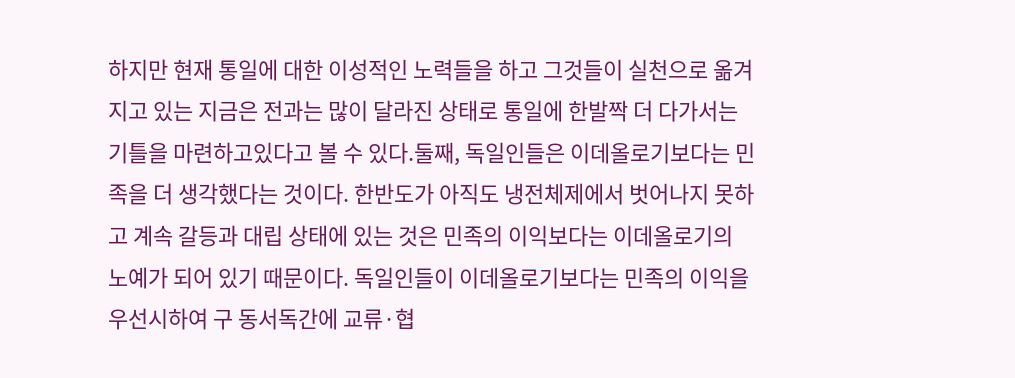하지만 현재 통일에 대한 이성적인 노력들을 하고 그것들이 실천으로 옮겨지고 있는 지금은 전과는 많이 달라진 상태로 통일에 한발짝 더 다가서는 기틀을 마련하고있다고 볼 수 있다.둘째, 독일인들은 이데올로기보다는 민족을 더 생각했다는 것이다. 한반도가 아직도 냉전체제에서 벗어나지 못하고 계속 갈등과 대립 상태에 있는 것은 민족의 이익보다는 이데올로기의 노예가 되어 있기 때문이다. 독일인들이 이데올로기보다는 민족의 이익을 우선시하여 구 동서독간에 교류·협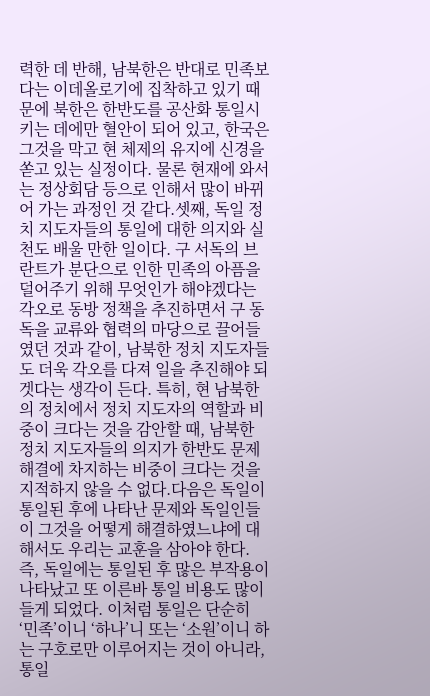력한 데 반해, 남북한은 반대로 민족보다는 이데올로기에 집착하고 있기 때문에 북한은 한반도를 공산화 통일시키는 데에만 혈안이 되어 있고, 한국은 그것을 막고 현 체제의 유지에 신경을 쏟고 있는 실정이다. 물론 현재에 와서는 정상회담 등으로 인해서 많이 바뀌어 가는 과정인 것 같다.셋째, 독일 정치 지도자들의 통일에 대한 의지와 실천도 배울 만한 일이다. 구 서독의 브란트가 분단으로 인한 민족의 아픔을 덜어주기 위해 무엇인가 해야겠다는 각오로 동방 정책을 추진하면서 구 동독을 교류와 협력의 마당으로 끌어들였던 것과 같이, 남북한 정치 지도자들도 더욱 각오를 다져 일을 추진해야 되겟다는 생각이 든다. 특히, 현 남북한의 정치에서 정치 지도자의 역할과 비중이 크다는 것을 감안할 때, 남북한 정치 지도자들의 의지가 한반도 문제 해결에 차지하는 비중이 크다는 것을 지적하지 않을 수 없다.다음은 독일이 통일된 후에 나타난 문제와 독일인들이 그것을 어떻게 해결하였느냐에 대해서도 우리는 교훈을 삼아야 한다. 즉, 독일에는 통일된 후 많은 부작용이 나타났고 또 이른바 통일 비용도 많이 들게 되었다. 이처럼 통일은 단순히 ‘민족’이니 ‘하나’니 또는 ‘소원’이니 하는 구호로만 이루어지는 것이 아니라, 통일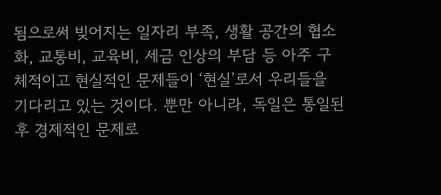됨으로써 빚어지는 일자리 부족, 생활 공간의 협소화, 교통비, 교육비, 세금 인상의 부담 등 아주 구체적이고 현실적인 문제들이 ‘현실’로서 우리들을 기다리고 있는 것이다. 뿐만 아니라, 독일은 통일된 후 경제적인 문제로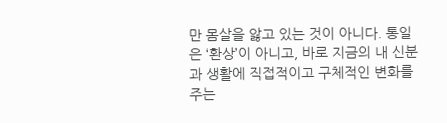만 몸살을 앓고 있는 것이 아니다. 통일은 ‘환상’이 아니고, 바로 지금의 내 신분과 생활에 직접적이고 구체적인 변화를 주는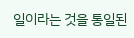일이라는 것을 통일된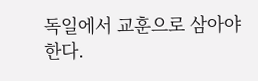독일에서 교훈으로 삼아야 한다.